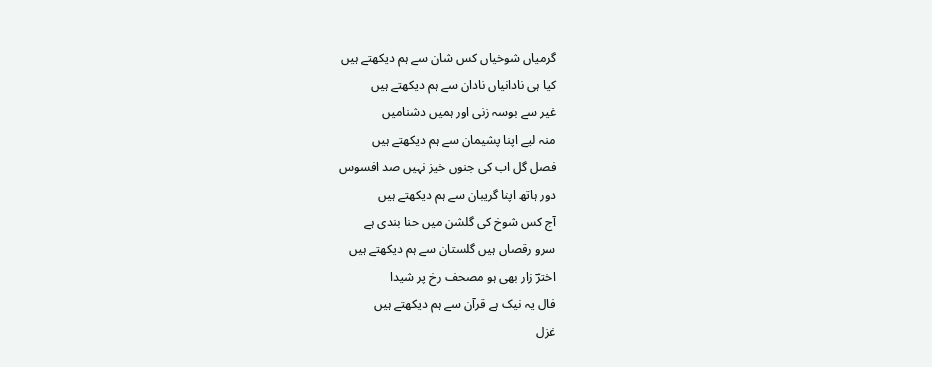گرمیاں شوخیاں کس شان سے ہم دیکھتے ہیں
کیا ہی نادانیاں نادان سے ہم دیکھتے ہیں
غیر سے بوسہ زنی اور ہمیں دشنامیں
منہ لیے اپنا پشیمان سے ہم دیکھتے ہیں
فصل گل اب کی جنوں خیز نہیں صد افسوس
دور ہاتھ اپنا گریبان سے ہم دیکھتے ہیں
آج کس شوخ کی گلشن میں حنا بندی ہے
سرو رقصاں ہیں گلستان سے ہم دیکھتے ہیں
اخترؔ زار بھی ہو مصحف رخ پر شیدا
فال یہ نیک ہے قرآن سے ہم دیکھتے ہیں
غزل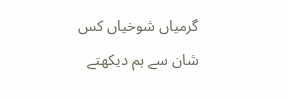گرمیاں شوخیاں کس شان سے ہم دیکھتے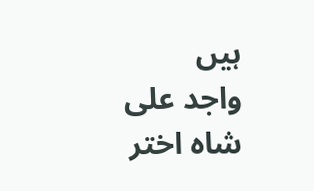ہیں
واجد علی شاہ اختر